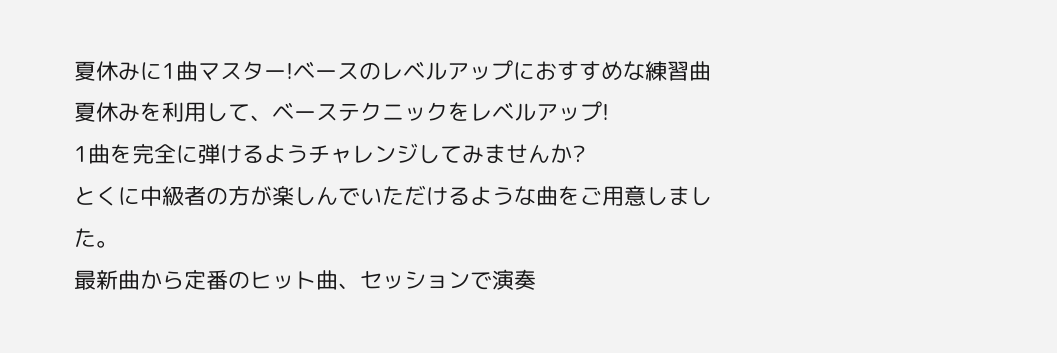夏休みに1曲マスター!ベースのレベルアップにおすすめな練習曲
夏休みを利用して、ベーステクニックをレベルアップ!
1曲を完全に弾けるようチャレンジしてみませんか?
とくに中級者の方が楽しんでいただけるような曲をご用意しました。
最新曲から定番のヒット曲、セッションで演奏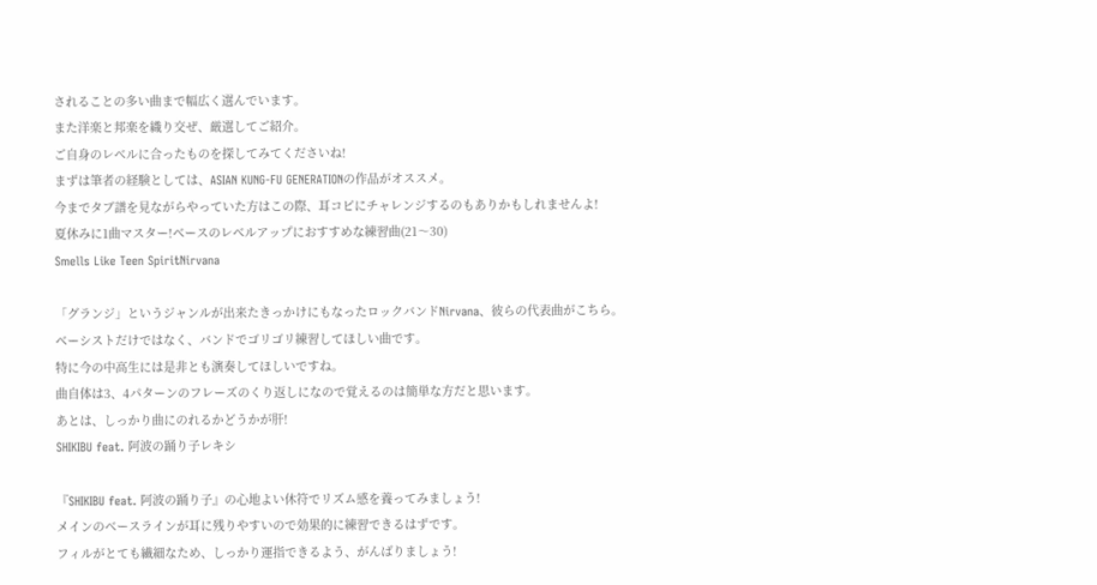されることの多い曲まで幅広く選んでいます。
また洋楽と邦楽を織り交ぜ、厳選してご紹介。
ご自身のレベルに合ったものを探してみてくださいね!
まずは筆者の経験としては、ASIAN KUNG-FU GENERATIONの作品がオススメ。
今までタブ譜を見ながらやっていた方はこの際、耳コピにチャレンジするのもありかもしれませんよ!
夏休みに1曲マスター!ベースのレベルアップにおすすめな練習曲(21〜30)
Smells Like Teen SpiritNirvana

「グランジ」というジャンルが出来たきっかけにもなったロックバンドNirvana、彼らの代表曲がこちら。
ベーシストだけではなく、バンドでゴリゴリ練習してほしい曲です。
特に今の中高生には是非とも演奏してほしいですね。
曲自体は3、4パターンのフレーズのくり返しになので覚えるのは簡単な方だと思います。
あとは、しっかり曲にのれるかどうかが肝!
SHIKIBU feat. 阿波の踊り子レキシ

『SHIKIBU feat. 阿波の踊り子』の心地よい休符でリズム感を養ってみましょう!
メインのベースラインが耳に残りやすいので効果的に練習できるはずです。
フィルがとても繊細なため、しっかり運指できるよう、がんばりましょう!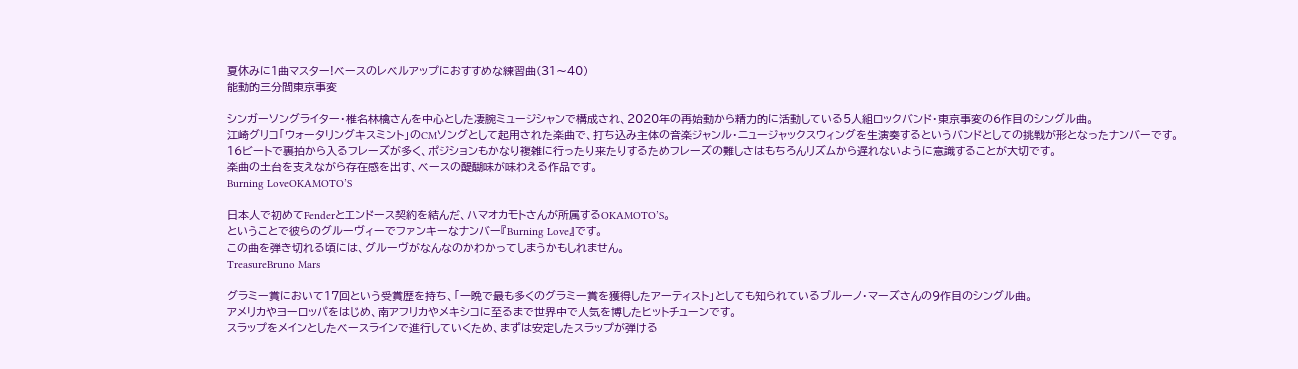夏休みに1曲マスター!ベースのレベルアップにおすすめな練習曲(31〜40)
能動的三分間東京事変

シンガーソングライター・椎名林檎さんを中心とした凄腕ミュージシャンで構成され、2020年の再始動から精力的に活動している5人組ロックバンド・東京事変の6作目のシングル曲。
江崎グリコ「ウォータリングキスミント」のCMソングとして起用された楽曲で、打ち込み主体の音楽ジャンル・ニュージャックスウィングを生演奏するというバンドとしての挑戦が形となったナンバーです。
16ビートで裏拍から入るフレーズが多く、ポジションもかなり複雑に行ったり来たりするためフレーズの難しさはもちろんリズムから遅れないように意識することが大切です。
楽曲の土台を支えながら存在感を出す、ベースの醍醐味が味わえる作品です。
Burning LoveOKAMOTO’S

日本人で初めてFenderとエンドース契約を結んだ、ハマオカモトさんが所属するOKAMOTO’S。
ということで彼らのグルーヴィーでファンキーなナンバー『Burning Love』です。
この曲を弾き切れる頃には、グルーヴがなんなのかわかってしまうかもしれません。
TreasureBruno Mars

グラミー賞において17回という受賞歴を持ち、「一晩で最も多くのグラミー賞を獲得したアーティスト」としても知られているブルーノ・マーズさんの9作目のシングル曲。
アメリカやヨーロッパをはじめ、南アフリカやメキシコに至るまで世界中で人気を博したヒットチューンです。
スラップをメインとしたベースラインで進行していくため、まずは安定したスラップが弾ける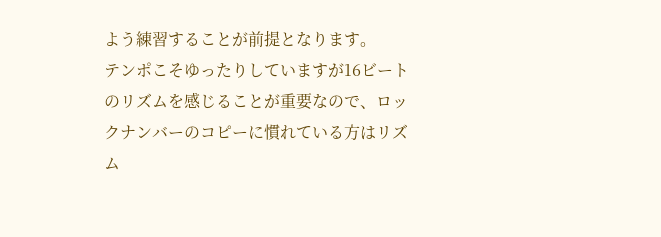よう練習することが前提となります。
テンポこそゆったりしていますが16ビートのリズムを感じることが重要なので、ロックナンバーのコピーに慣れている方はリズム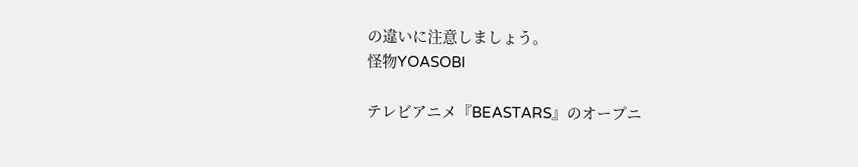の違いに注意しましょう。
怪物YOASOBI

テレビアニメ『BEASTARS』のオープニ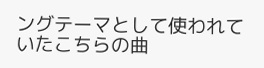ングテーマとして使われていたこちらの曲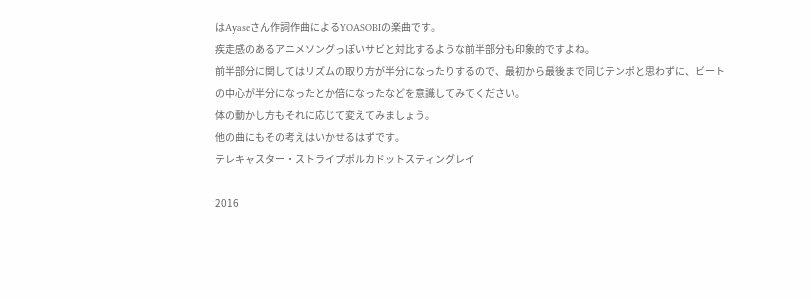はAyaseさん作詞作曲によるYOASOBIの楽曲です。
疾走感のあるアニメソングっぽいサビと対比するような前半部分も印象的ですよね。
前半部分に関してはリズムの取り方が半分になったりするので、最初から最後まで同じテンポと思わずに、ビートの中心が半分になったとか倍になったなどを意識してみてください。
体の動かし方もそれに応じて変えてみましょう。
他の曲にもその考えはいかせるはずです。
テレキャスター・ストライプポルカドットスティングレイ

2016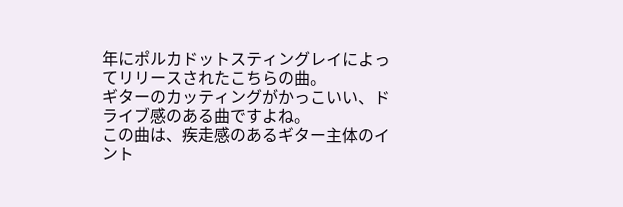年にポルカドットスティングレイによってリリースされたこちらの曲。
ギターのカッティングがかっこいい、ドライブ感のある曲ですよね。
この曲は、疾走感のあるギター主体のイント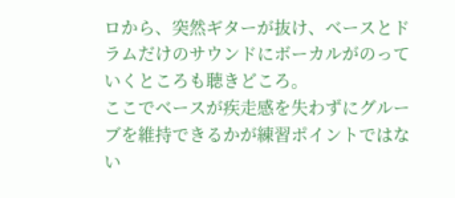ロから、突然ギターが抜け、ベースとドラムだけのサウンドにボーカルがのっていくところも聴きどころ。
ここでベースが疾走感を失わずにグルーブを維持できるかが練習ポイントではない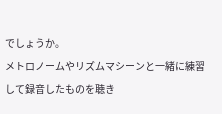でしょうか。
メトロノームやリズムマシーンと一緒に練習して録音したものを聴き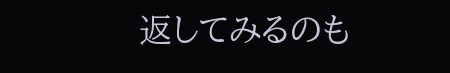返してみるのも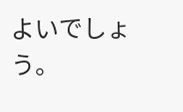よいでしょう。